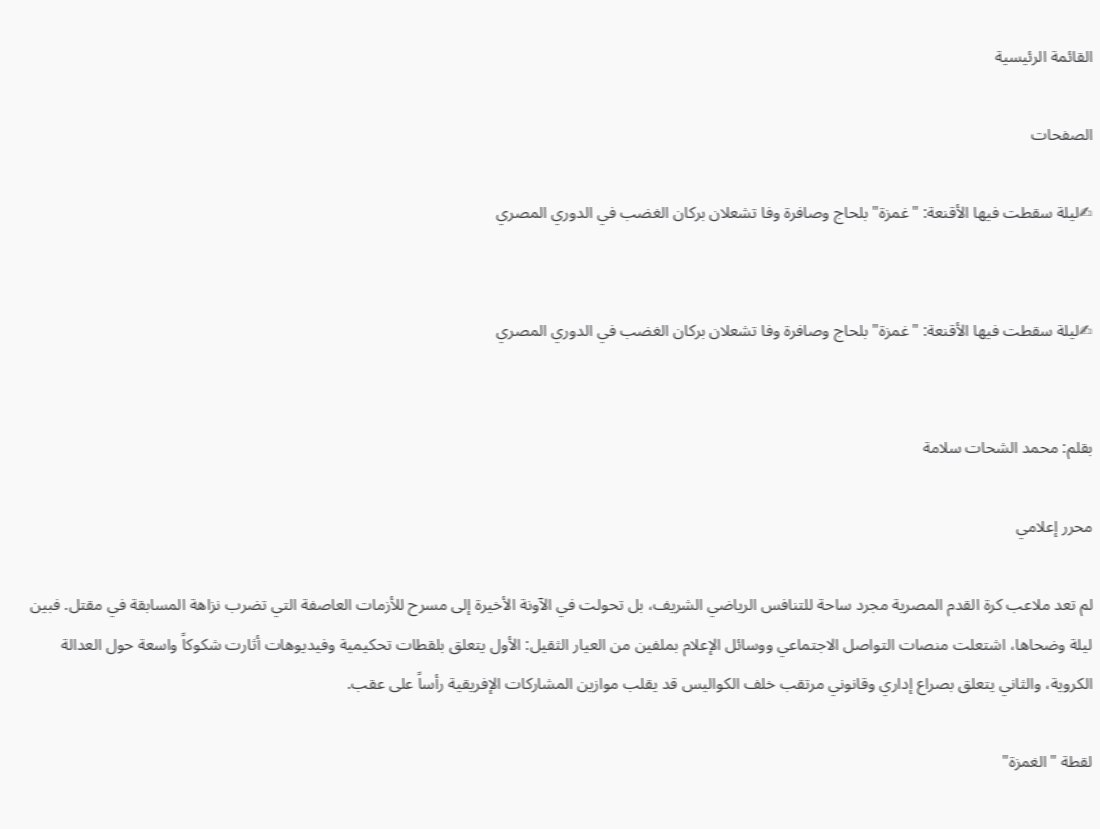القائمة الرئيسية

الصفحات

✍ليلة سقطت فيها الأقنعة: "غمزة" بلحاج وصافرة وفا تشعلان بركان الغضب في الدوري المصري


✍ليلة سقطت فيها الأقنعة: "غمزة" بلحاج وصافرة وفا تشعلان بركان الغضب في الدوري المصري


بقلم: محمد الشحات سلامة

محرر إعلامي

لم تعد ملاعب كرة القدم المصرية مجرد ساحة للتنافس الرياضي الشريف، بل تحولت في الآونة الأخيرة إلى مسرح للأزمات العاصفة التي تضرب نزاهة المسابقة في مقتل. فبين ليلة وضحاها، اشتعلت منصات التواصل الاجتماعي ووسائل الإعلام بملفين من العيار الثقيل: الأول يتعلق بلقطات تحكيمية وفيديوهات أثارت شكوكاً واسعة حول العدالة الكروية، والثاني يتعلق بصراع إداري وقانوني مرتقب خلف الكواليس قد يقلب موازين المشاركات الإفريقية رأساً على عقب.

لقطة "الغمزة"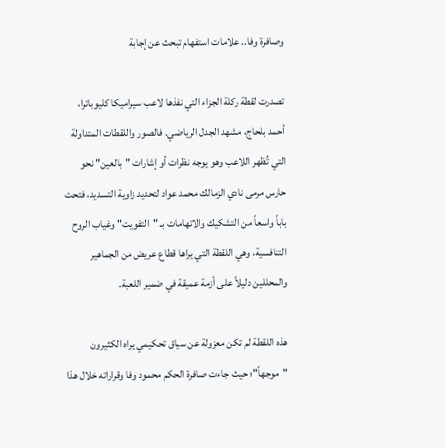وصافرة وفا.. علامات استفهام تبحث عن إجابة

تصدرت لقطة ركلة الجزاء التي نفذها لاعب سيراميكا كليوباترا، أحمد بلحاج، مشهد الجدل الرياضي. فالصور واللقطات المتداولة التي تُظهر اللاعب وهو يوجه نظرات أو إشارات "بالعين" نحو حارس مرمى نادي الزمالك محمد عواد لتحديد زاوية التسديد، فتحت باباً واسعاً من التشكيك والاتهامات بـ "التفويت" وغياب الروح التنافسية، وهي اللقطة التي يراها قطاع عريض من الجماهير والمحللين دليلاً على أزمة عميقة في ضمير اللعبة.

هذه اللقطة لم تكن معزولة عن سياق تحكيمي يراه الكثيرون "موجهاً"؛ حيث جاءت صافرة الحكم محمود وفا وقراراته خلال هذا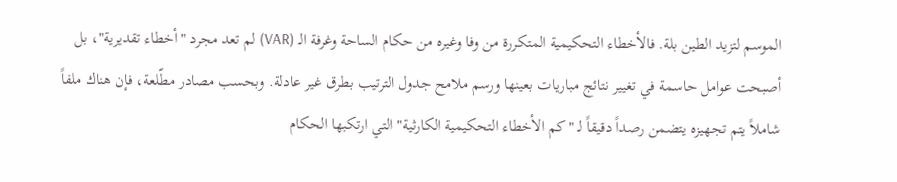الموسم لتزيد الطين بلة. فالأخطاء التحكيمية المتكررة من وفا وغيره من حكام الساحة وغرفة الـ (VAR) لم تعد مجرد "أخطاء تقديرية"، بل أصبحت عوامل حاسمة في تغيير نتائج مباريات بعينها ورسم ملامح جدول الترتيب بطرق غير عادلة. وبحسب مصادر مطّلعة، فإن هناك ملفاً شاملاً يتم تجهيزه يتضمن رصداً دقيقاً لـ "كم الأخطاء التحكيمية الكارثية" التي ارتكبها الحكام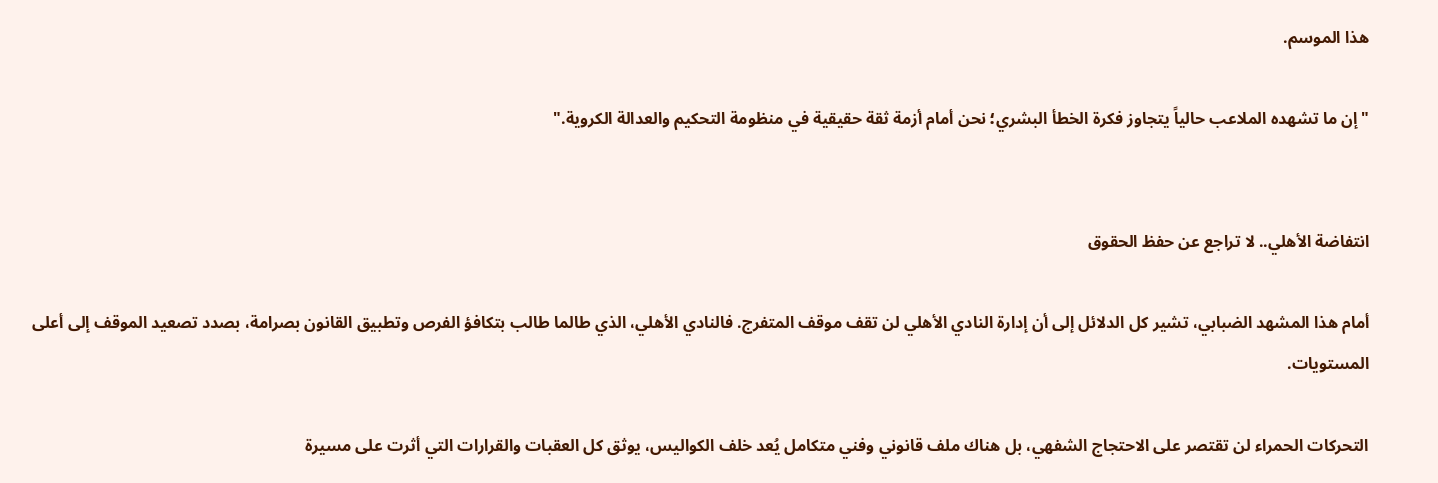هذا الموسم.

"إن ما تشهده الملاعب حالياً يتجاوز فكرة الخطأ البشري؛ نحن أمام أزمة ثقة حقيقية في منظومة التحكيم والعدالة الكروية."


انتفاضة الأهلي.. لا تراجع عن حفظ الحقوق

أمام هذا المشهد الضبابي، تشير كل الدلائل إلى أن إدارة النادي الأهلي لن تقف موقف المتفرج. فالنادي الأهلي، الذي طالما طالب بتكافؤ الفرص وتطبيق القانون بصرامة، بصدد تصعيد الموقف إلى أعلى المستويات.

التحركات الحمراء لن تقتصر على الاحتجاج الشفهي، بل هناك ملف قانوني وفني متكامل يُعد خلف الكواليس، يوثق كل العقبات والقرارات التي أثرت على مسيرة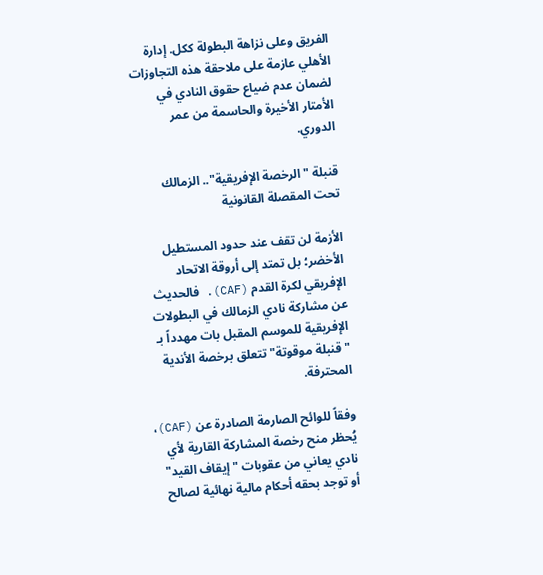الفريق وعلى نزاهة البطولة ككل. إدارة الأهلي عازمة على ملاحقة هذه التجاوزات لضمان عدم ضياع حقوق النادي في الأمتار الأخيرة والحاسمة من عمر الدوري.

قنبلة "الرخصة الإفريقية".. الزمالك تحت المقصلة القانونية

الأزمة لن تقف عند حدود المستطيل الأخضر؛ بل تمتد إلى أروقة الاتحاد الإفريقي لكرة القدم (CAF). فالحديث عن مشاركة نادي الزمالك في البطولات الإفريقية للموسم المقبل بات مهدداً بـ "قنبلة موقوتة" تتعلق برخصة الأندية المحترفة.

وفقاً للوائح الصارمة الصادرة عن (CAF)، يُحظر منح رخصة المشاركة القارية لأي نادي يعاني من عقوبات "إيقاف القيد" أو توجد بحقه أحكام مالية نهائية لصالح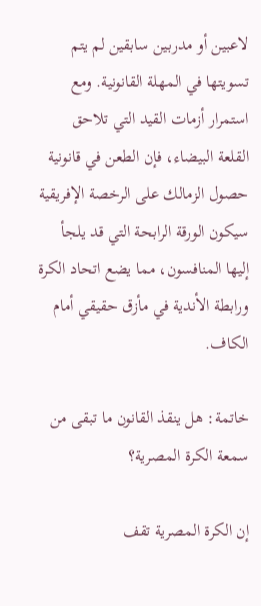لاعبين أو مدربين سابقين لم يتم تسويتها في المهلة القانونية. ومع استمرار أزمات القيد التي تلاحق القلعة البيضاء، فإن الطعن في قانونية حصول الزمالك على الرخصة الإفريقية سيكون الورقة الرابحة التي قد يلجأ إليها المنافسون، مما يضع اتحاد الكرة ورابطة الأندية في مأزق حقيقي أمام الكاف.

خاتمة: هل ينقذ القانون ما تبقى من سمعة الكرة المصرية؟

إن الكرة المصرية تقف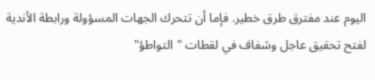اليوم عند مفترق طرق خطير. فإما أن تتحرك الجهات المسؤولة ورابطة الأندية لفتح تحقيق عاجل وشفاف في لقطات "التواطؤ"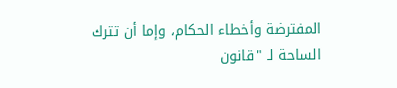المفترضة وأخطاء الحكام، وإما أن تترك الساحة لـ "قانون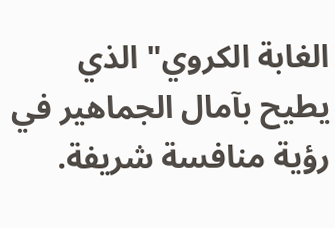الغابة الكروي" الذي يطيح بآمال الجماهير في رؤية منافسة شريفة.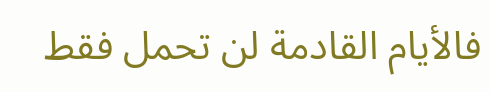فالأيام القادمة لن تحمل فقط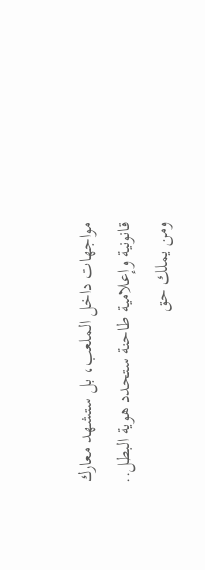مواجهات داخل الملعب، بل ستشهد معارك قانونية وإعلامية طاحنة ستحدد هوية البطل.. ومن يملك حق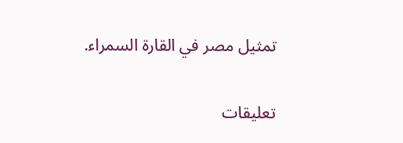تمثيل مصر في القارة السمراء.

تعليقات